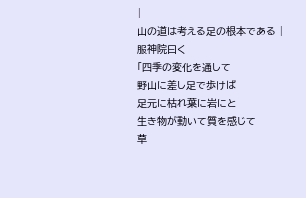|
山の道は考える足の根本である |
服神院曰く
「四季の変化を通して
野山に差し足で歩けば
足元に枯れ葉に岩にと
生き物が動いて質を感じて
草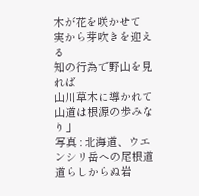木が花を咲かせて
実から芽吹きを迎える
知の行為で野山を見れば
山川草木に導かれて
山道は根源の歩みなり」
写真 : 北海道、ウエンシリ岳への尾根道
道らしからぬ岩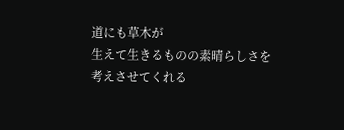道にも草木が
生えて生きるものの素晴らしさを
考えさせてくれる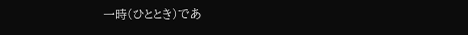一時(ひととき)であ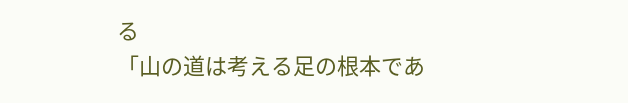る
「山の道は考える足の根本であ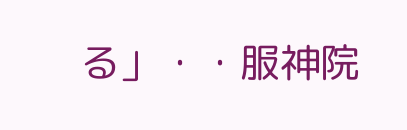る」・・服神院